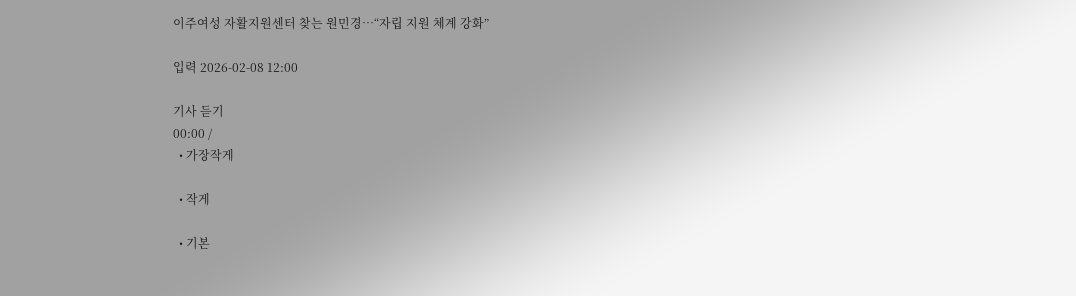이주여성 자활지원센터 찾는 원민경⋯“자립 지원 체계 강화”

입력 2026-02-08 12:00

기사 듣기
00:00 /
  • 가장작게

  • 작게

  • 기본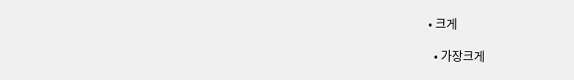• 크게

  • 가장크게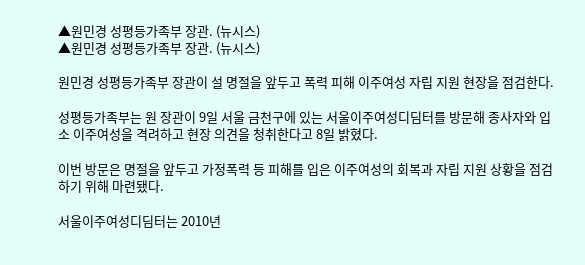▲원민경 성평등가족부 장관. (뉴시스)
▲원민경 성평등가족부 장관. (뉴시스)

원민경 성평등가족부 장관이 설 명절을 앞두고 폭력 피해 이주여성 자립 지원 현장을 점검한다.

성평등가족부는 원 장관이 9일 서울 금천구에 있는 서울이주여성디딤터를 방문해 종사자와 입소 이주여성을 격려하고 현장 의견을 청취한다고 8일 밝혔다.

이번 방문은 명절을 앞두고 가정폭력 등 피해를 입은 이주여성의 회복과 자립 지원 상황을 점검하기 위해 마련됐다.

서울이주여성디딤터는 2010년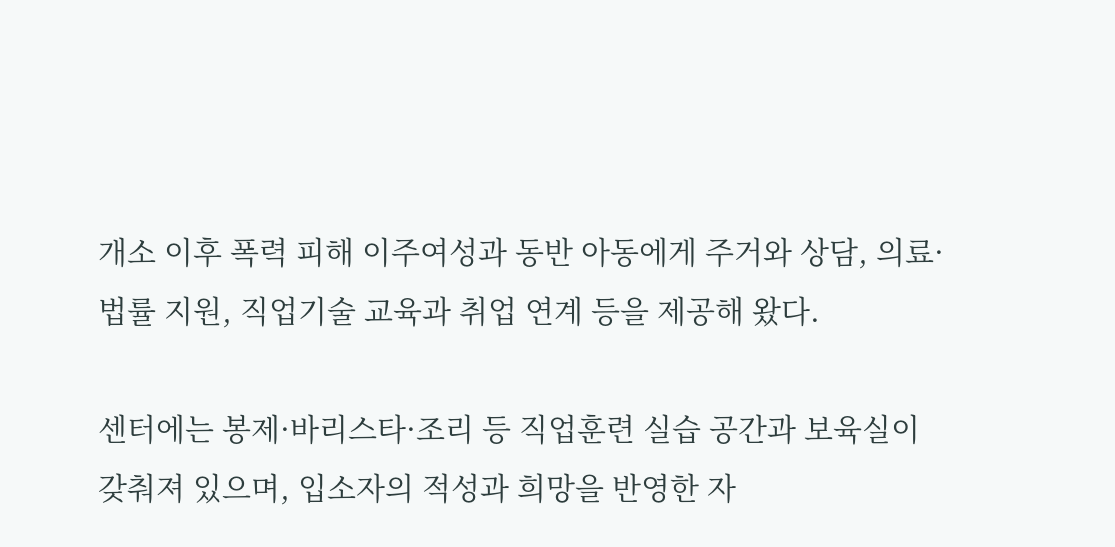개소 이후 폭력 피해 이주여성과 동반 아동에게 주거와 상담, 의료·법률 지원, 직업기술 교육과 취업 연계 등을 제공해 왔다.

센터에는 봉제·바리스타·조리 등 직업훈련 실습 공간과 보육실이 갖춰져 있으며, 입소자의 적성과 희망을 반영한 자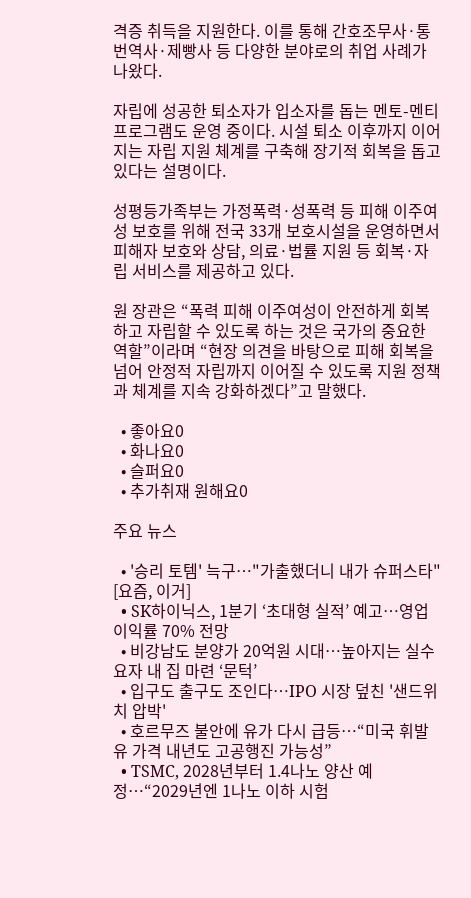격증 취득을 지원한다. 이를 통해 간호조무사·통번역사·제빵사 등 다양한 분야로의 취업 사례가 나왔다.

자립에 성공한 퇴소자가 입소자를 돕는 멘토-멘티 프로그램도 운영 중이다. 시설 퇴소 이후까지 이어지는 자립 지원 체계를 구축해 장기적 회복을 돕고 있다는 설명이다.

성평등가족부는 가정폭력·성폭력 등 피해 이주여성 보호를 위해 전국 33개 보호시설을 운영하면서 피해자 보호와 상담, 의료·법률 지원 등 회복·자립 서비스를 제공하고 있다.

원 장관은 “폭력 피해 이주여성이 안전하게 회복하고 자립할 수 있도록 하는 것은 국가의 중요한 역할”이라며 “현장 의견을 바탕으로 피해 회복을 넘어 안정적 자립까지 이어질 수 있도록 지원 정책과 체계를 지속 강화하겠다”고 말했다.

  • 좋아요0
  • 화나요0
  • 슬퍼요0
  • 추가취재 원해요0

주요 뉴스

  • '승리 토템' 늑구…"가출했더니 내가 슈퍼스타" [요즘, 이거]
  • SK하이닉스, 1분기 ‘초대형 실적’ 예고…영업이익률 70% 전망
  • 비강남도 분양가 20억원 시대…높아지는 실수요자 내 집 마련 ‘문턱’
  • 입구도 출구도 조인다…IPO 시장 덮친 '샌드위치 압박'
  • 호르무즈 불안에 유가 다시 급등…“미국 휘발유 가격 내년도 고공행진 가능성”
  • TSMC, 2028년부터 1.4나노 양산 예정…“2029년엔 1나노 이하 시험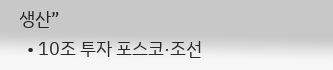생산”
  • 10조 투자 포스코·조선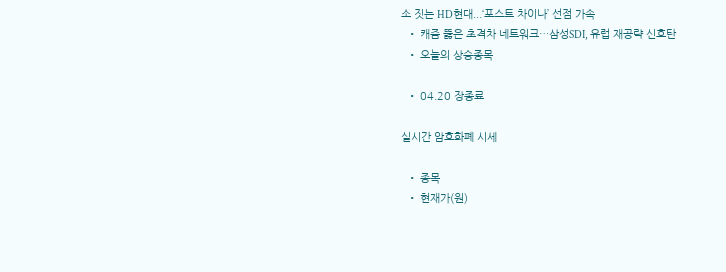소 짓는 HD현대...‘포스트 차이나’ 선점 가속
  • 캐즘 뚫은 초격차 네트워크…삼성SDI, 유럽 재공략 신호탄
  • 오늘의 상승종목

  • 04.20 장종료

실시간 암호화폐 시세

  • 종목
  • 현재가(원)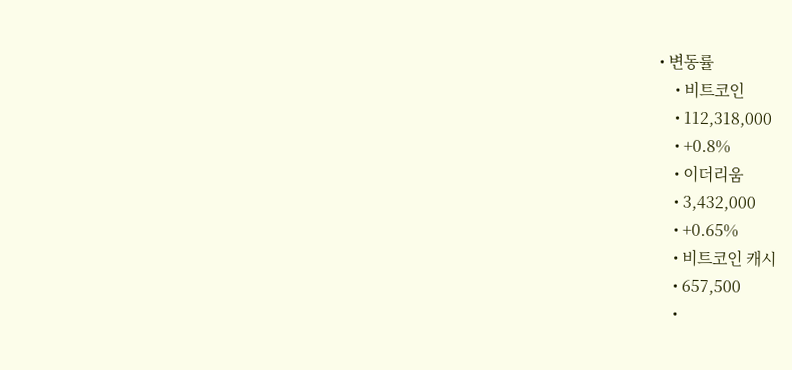• 변동률
    • 비트코인
    • 112,318,000
    • +0.8%
    • 이더리움
    • 3,432,000
    • +0.65%
    • 비트코인 캐시
    • 657,500
    •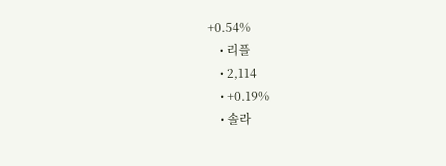+0.54%
    • 리플
    • 2,114
    • +0.19%
    • 솔라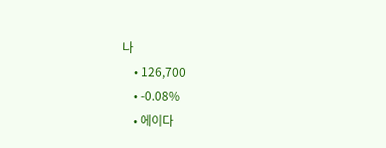나
    • 126,700
    • -0.08%
    • 에이다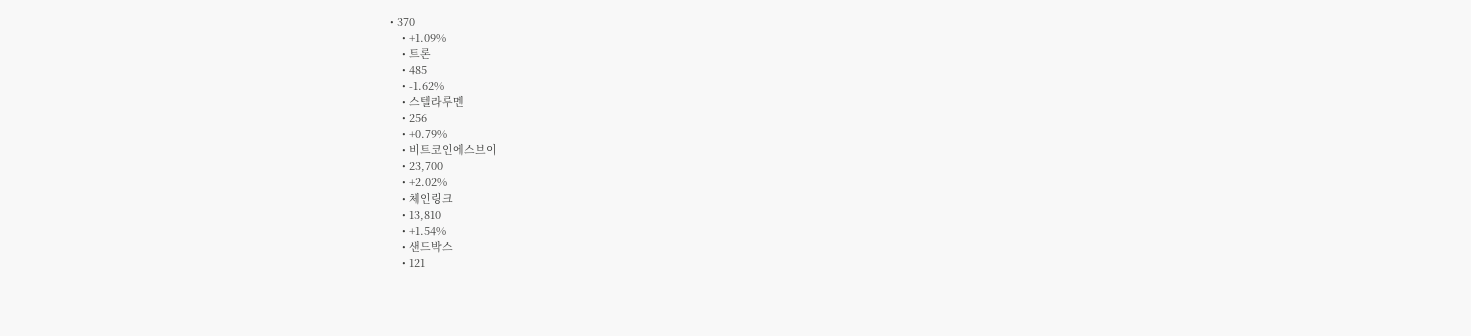• 370
    • +1.09%
    • 트론
    • 485
    • -1.62%
    • 스텔라루멘
    • 256
    • +0.79%
    • 비트코인에스브이
    • 23,700
    • +2.02%
    • 체인링크
    • 13,810
    • +1.54%
    • 샌드박스
    • 121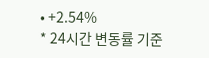• +2.54%
* 24시간 변동률 기준